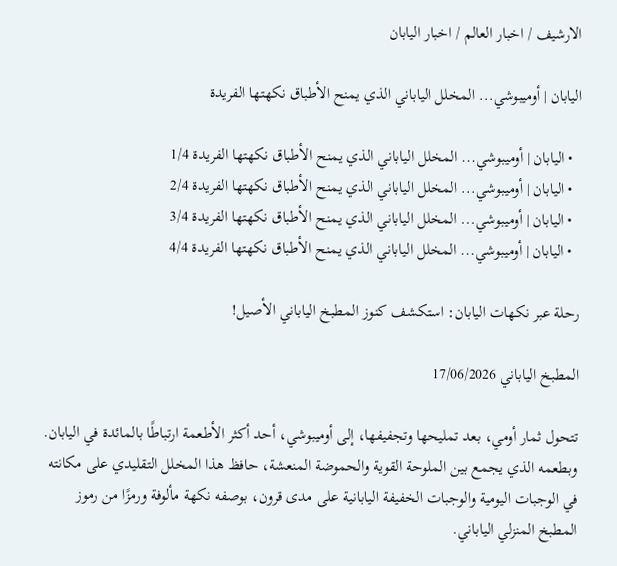الارشيف / اخبار العالم / اخبار اليابان

اليابان | أوميبوشي... المخلل الياباني الذي يمنح الأطباق نكهتها الفريدة

  • اليابان | أوميبوشي... المخلل الياباني الذي يمنح الأطباق نكهتها الفريدة 1/4
  • اليابان | أوميبوشي... المخلل الياباني الذي يمنح الأطباق نكهتها الفريدة 2/4
  • اليابان | أوميبوشي... المخلل الياباني الذي يمنح الأطباق نكهتها الفريدة 3/4
  • اليابان | أوميبوشي... المخلل الياباني الذي يمنح الأطباق نكهتها الفريدة 4/4

رحلة عبر نكهات اليابان: استكشف كنوز المطبخ الياباني الأصيل!

المطبخ الياباني 17/06/2026

تتحول ثمار أومي، بعد تمليحها وتجفيفها، إلى أوميبوشي، أحد أكثر الأطعمة ارتباطًا بالمائدة في اليابان. وبطعمه الذي يجمع بين الملوحة القوية والحموضة المنعشة، حافظ هذا المخلل التقليدي على مكانته في الوجبات اليومية والوجبات الخفيفة اليابانية على مدى قرون، بوصفه نكهة مألوفة ورمزًا من رموز المطبخ المنزلي الياباني.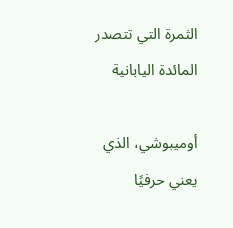الثمرة التي تتصدر المائدة اليابانية

أوميبوشي، الذي يعني حرفيًا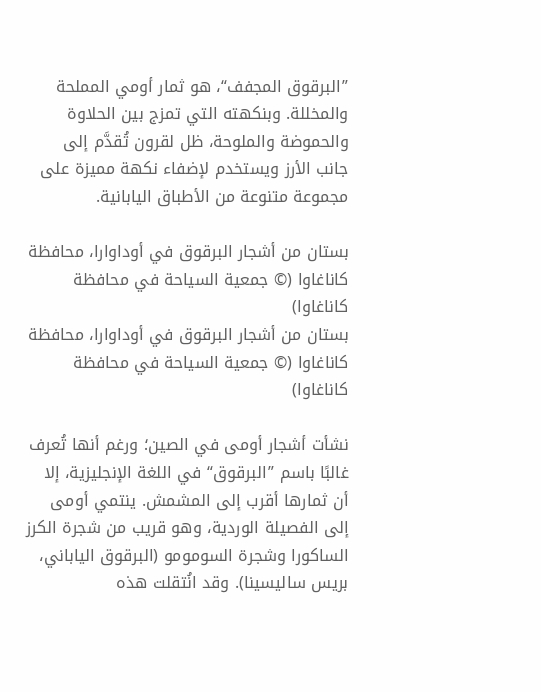”البرقوق المجفف“، هو ثمار أومي المملحة والمخللة. وبنكهته التي تمزج بين الحلاوة والحموضة والملوحة، ظل لقرون تُقدَّم إلى جانب الأرز ويستخدم لإضفاء نكهة مميزة على مجموعة متنوعة من الأطباق اليابانية.

بستان من أشجار البرقوق في أوداوارا، محافظة كاناغاوا (© جمعية السياحة في محافظة كاناغاوا)
بستان من أشجار البرقوق في أوداوارا، محافظة كاناغاوا (© جمعية السياحة في محافظة كاناغاوا)

نشأت أشجار أومى في الصين؛ ورغم أنها تُعرف غالبًا باسم ”البرقوق“ في اللغة الإنجليزية، إلا أن ثمارها أقرب إلى المشمش. ينتمي أومى إلى الفصيلة الوردية، وهو قريب من شجرة الكرز الساكورا وشجرة السومومو (البرقوق الياباني، بريس ساليسينا). وقد انُتقلت هذه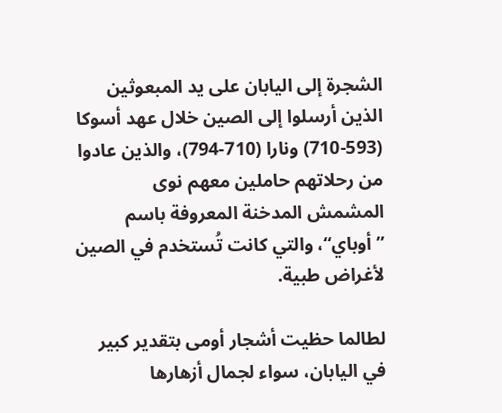الشجرة إلى اليابان على يد المبعوثين الذين أرسلوا إلى الصين خلال عهد أسوكا (593-710) ونارا (710-794)، والذين عادوا من رحلاتهم حاملين معهم نوى المشمش المدخنة المعروفة باسم ”أوباي“، والتي كانت تُستخدم في الصين لأغراض طبية.

لطالما حظيت أشجار أومى بتقدير كبير في اليابان، سواء لجمال أزهارها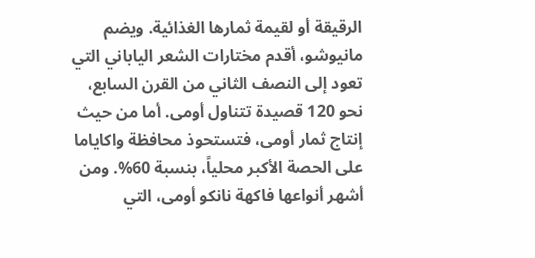الرقيقة أو لقيمة ثمارها الغذائية. ويضم مانيوشو، أقدم مختارات الشعر الياباني التي تعود إلى النصف الثاني من القرن السابع، نحو 120 قصيدة تتناول أومى. أما من حيث إنتاج ثمار أومى، فتستحوذ محافظة واكاياما على الحصة الأكبر محلياً، بنسبة 60%. ومن أشهر أنواعها فاكهة نانكو أومى، التي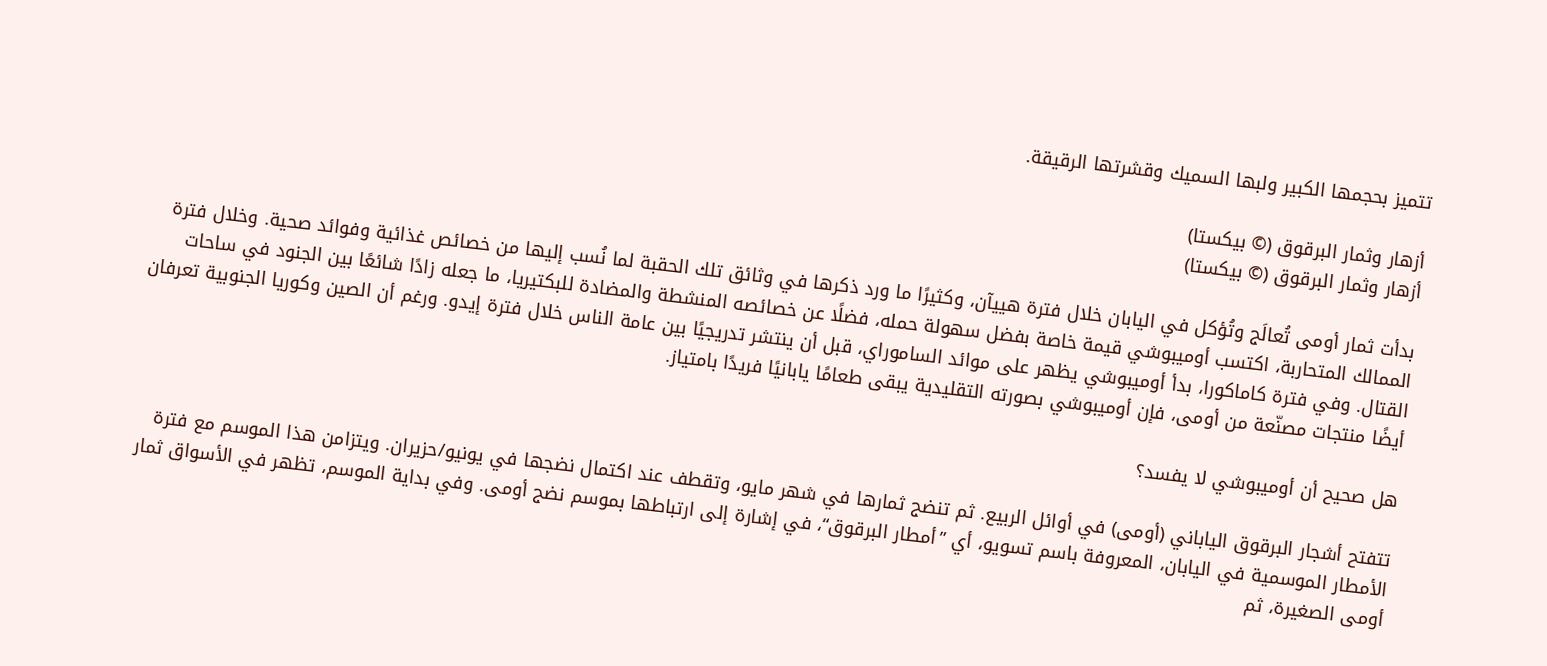تتميز بحجمها الكبير ولبها السميك وقشرتها الرقيقة.

أزهار وثمار البرقوق (© بيكستا)
أزهار وثمار البرقوق (© بيكستا)

بدأت ثمار أومى تُعالَج وتُؤكل في اليابان خلال فترة هييآن، وكثيرًا ما ورد ذكرها في وثائق تلك الحقبة لما نُسب إليها من خصائص غذائية وفوائد صحية. وخلال فترة الممالك المتحاربة، اكتسب أوميبوشي قيمة خاصة بفضل سهولة حمله، فضلًا عن خصائصه المنشطة والمضادة للبكتيريا، ما جعله زادًا شائعًا بين الجنود في ساحات القتال. وفي فترة كاماكورا، بدأ أوميبوشي يظهر على موائد الساموراي، قبل أن ينتشر تدريجيًا بين عامة الناس خلال فترة إيدو. ورغم أن الصين وكوريا الجنوبية تعرفان أيضًا منتجات مصنّعة من أومى، فإن أوميبوشي بصورته التقليدية يبقى طعامًا يابانيًا فريدًا بامتياز.

هل صحيح أن أوميبوشي لا يفسد؟

تتفتح أشجار البرقوق الياباني (أومى) في أوائل الربيع. ثم تنضج ثمارها في شهر مايو، وتقطف عند اكتمال نضجها في يونيو/حزيران. ويتزامن هذا الموسم مع فترة الأمطار الموسمية في اليابان، المعروفة باسم تسويو، أي ”أمطار البرقوق“، في إشارة إلى ارتباطها بموسم نضج أومى. وفي بداية الموسم، تظهر في الأسواق ثمار أومى الصغيرة، ثم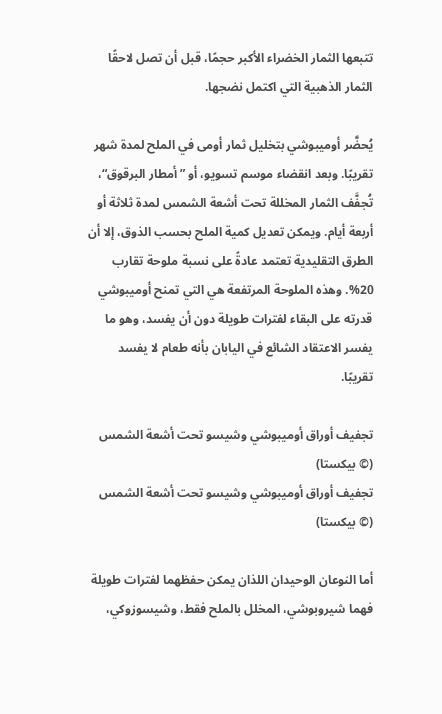تتبعها الثمار الخضراء الأكبر حجمًا، قبل أن تصل لاحقًا الثمار الذهبية التي اكتمل نضجها.

يُحضَّر أوميبوشي بتخليل ثمار أومى في الملح لمدة شهر تقريبًا. وبعد انقضاء موسم تسويو، أو ”أمطار البرقوق“، تُجفَّف الثمار المخللة تحت أشعة الشمس لمدة ثلاثة أو أربعة أيام. ويمكن تعديل كمية الملح بحسب الذوق، إلا أن الطرق التقليدية تعتمد عادةً على نسبة ملوحة تقارب 20%. وهذه الملوحة المرتفعة هي التي تمنح أوميبوشي قدرته على البقاء لفترات طويلة دون أن يفسد، وهو ما يفسر الاعتقاد الشائع في اليابان بأنه طعام لا يفسد تقريبًا.

تجفيف أوراق أوميبوشي وشيسو تحت أشعة الشمس (© بيكستا)
تجفيف أوراق أوميبوشي وشيسو تحت أشعة الشمس (© بيكستا)

أما النوعان الوحيدان اللذان يمكن حفظهما لفترات طويلة فهما شيروبوشي، المخلل بالملح فقط، وشيسوزوكي،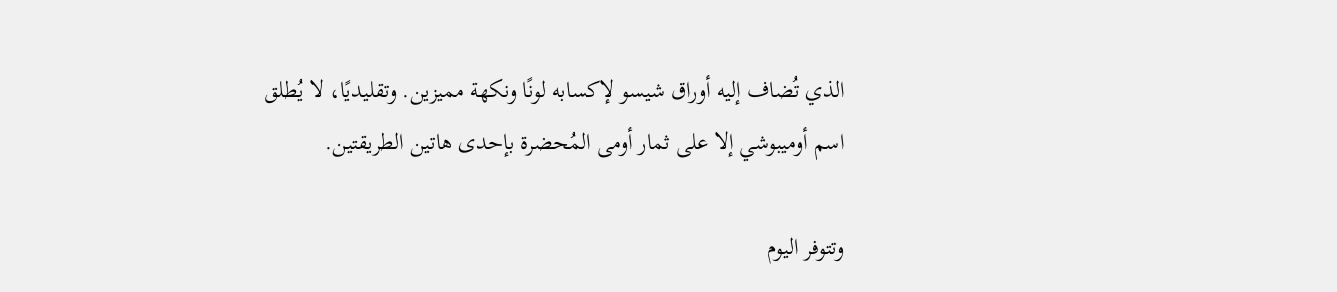الذي تُضاف إليه أوراق شيسو لإكسابه لونًا ونكهة مميزين. وتقليديًا، لا يُطلق اسم أوميبوشي إلا على ثمار أومى المُحضرة بإحدى هاتين الطريقتين.

وتتوفر اليوم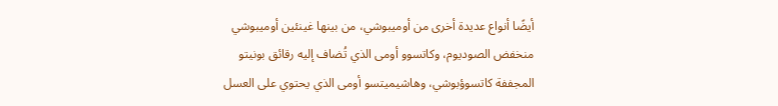أيضًا أنواع عديدة أخرى من أوميبوشي، من بينها غينئين أوميبوشي منخفض الصوديوم، وكاتسوو أومى الذي تُضاف إليه رقائق بونيتو المجففة كاتسوؤبوشي، وهاشيميتسو أومى الذي يحتوي على العسل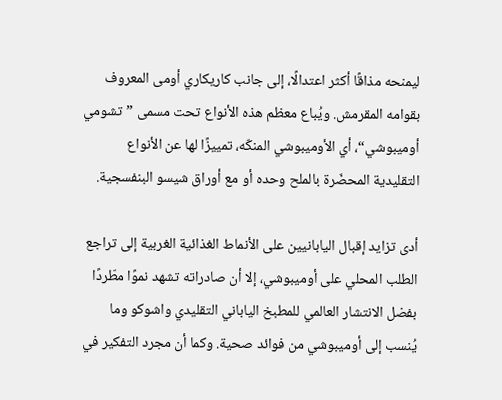ليمنحه مذاقًا أكثر اعتدالًا، إلى جانب كاريكاري أومى المعروف بقوامه المقرمش. ويُباع معظم هذه الأنواع تحت مسمى ”تشومي أوميبوشي“، أي الأوميبوشي المنكّه، تمييزًا لها عن الأنواع التقليدية المحضّرة بالملح وحده أو مع أوراق شيسو البنفسجية.

أدى تزايد إقبال اليابانيين على الأنماط الغذائية الغربية إلى تراجع الطلب المحلي على أوميبوشي، إلا أن صادراته تشهد نموًا مطّردًا بفضل الانتشار العالمي للمطبخ الياباني التقليدي واشوكو وما يُنسب إلى أوميبوشي من فوائد صحية. وكما أن مجرد التفكير في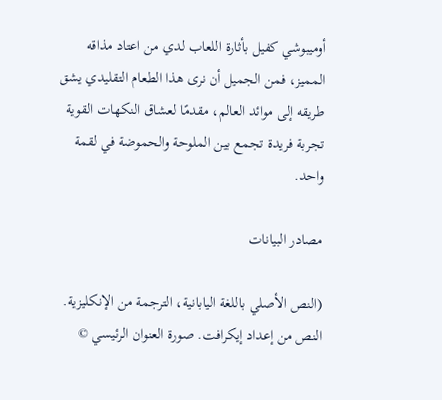أوميبوشي كفيل بأثارة اللعاب لدي من اعتاد مذاقه المميز، فمن الجميل أن نرى هذا الطعام التقليدي يشق طريقه إلى موائد العالم، مقدمًا لعشاق النكهات القوية تجربة فريدة تجمع بين الملوحة والحموضة في لقمة واحد.

مصادر البيانات

(النص الأصلي باللغة اليابانية، الترجمة من الإنكليزية. النص من إعداد إيكرافت. صورة العنوان الرئيسي ©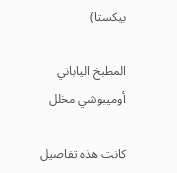بيكستا)

المطبخ الياباني أوميبوشي مخلل

كانت هذه تفاصيل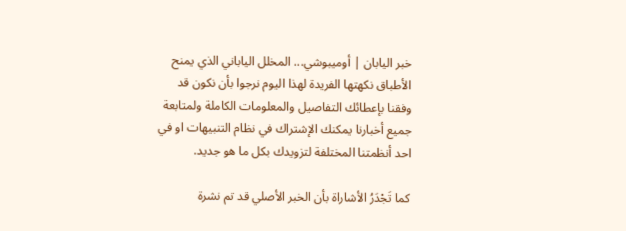خبر اليابان | أوميبوشي... المخلل الياباني الذي يمنح الأطباق نكهتها الفريدة لهذا اليوم نرجوا بأن نكون قد وفقنا بإعطائك التفاصيل والمعلومات الكاملة ولمتابعة جميع أخبارنا يمكنك الإشتراك في نظام التنبيهات او في احد أنظمتنا المختلفة لتزويدك بكل ما هو جديد.

كما تَجْدَرُ الأشاراة بأن الخبر الأصلي قد تم نشرة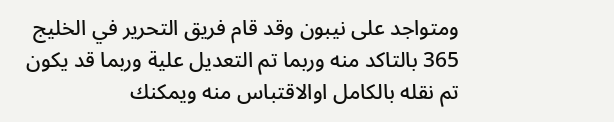ومتواجد على نيبون وقد قام فريق التحرير في الخليج 365 بالتاكد منه وربما تم التعديل علية وربما قد يكون تم نقله بالكامل اوالاقتباس منه ويمكنك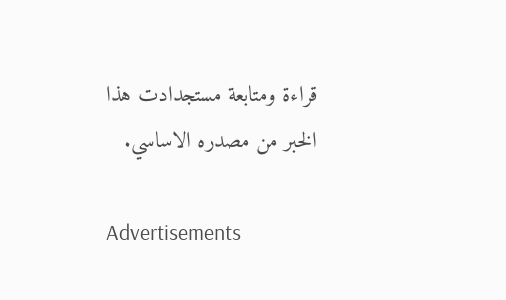قراءة ومتابعة مستجدادت هذا الخبر من مصدره الاساسي.

Advertisements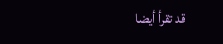قد تقرأ أيضا